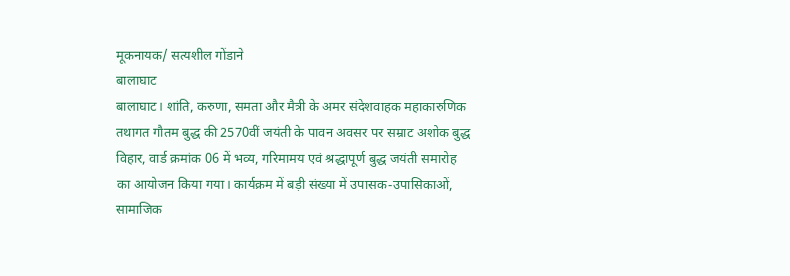मूकनायक/ सत्यशील गोंडाने
बालाघाट
बालाघाट। शांति, करुणा, समता और मैत्री के अमर संदेशवाहक महाकारुणिक तथागत गौतम बुद्ध की 2570वीं जयंती के पावन अवसर पर सम्राट अशोक बुद्ध विहार, वार्ड क्रमांक 06 में भव्य, गरिमामय एवं श्रद्धापूर्ण बुद्ध जयंती समारोह का आयोजन किया गया। कार्यक्रम में बड़ी संख्या में उपासक-उपासिकाओं, सामाजिक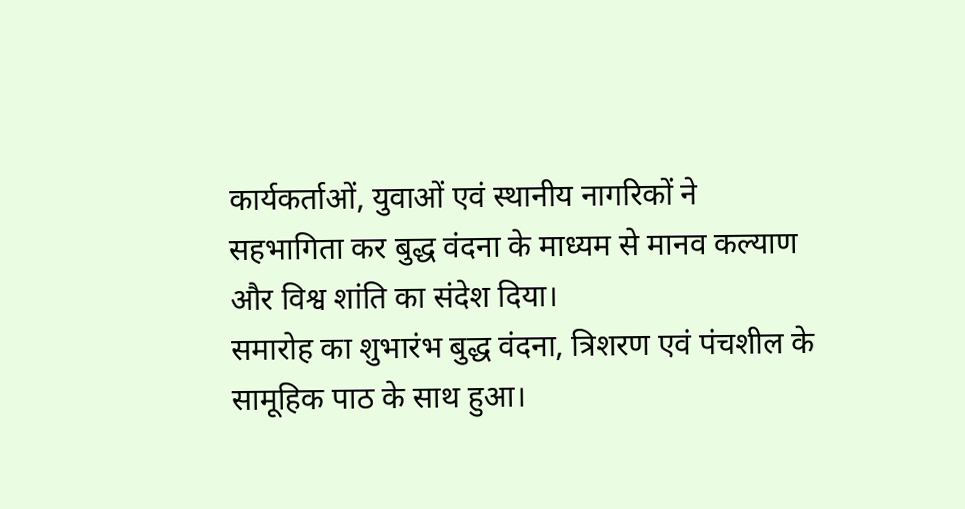कार्यकर्ताओं, युवाओं एवं स्थानीय नागरिकों ने सहभागिता कर बुद्ध वंदना के माध्यम से मानव कल्याण और विश्व शांति का संदेश दिया।
समारोह का शुभारंभ बुद्ध वंदना, त्रिशरण एवं पंचशील के सामूहिक पाठ के साथ हुआ।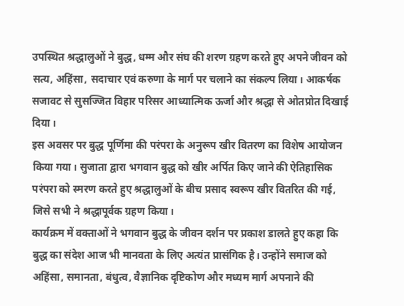उपस्थित श्रद्धालुओं ने बुद्ध, धम्म और संघ की शरण ग्रहण करते हुए अपने जीवन को सत्य, अहिंसा, सदाचार एवं करुणा के मार्ग पर चलाने का संकल्प लिया। आकर्षक सजावट से सुसज्जित विहार परिसर आध्यात्मिक ऊर्जा और श्रद्धा से ओतप्रोत दिखाई दिया।
इस अवसर पर बुद्ध पूर्णिमा की परंपरा के अनुरूप खीर वितरण का विशेष आयोजन किया गया। सुजाता द्वारा भगवान बुद्ध को खीर अर्पित किए जाने की ऐतिहासिक परंपरा को स्मरण करते हुए श्रद्धालुओं के बीच प्रसाद स्वरूप खीर वितरित की गई, जिसे सभी ने श्रद्धापूर्वक ग्रहण किया।
कार्यक्रम में वक्ताओं ने भगवान बुद्ध के जीवन दर्शन पर प्रकाश डालते हुए कहा कि बुद्ध का संदेश आज भी मानवता के लिए अत्यंत प्रासंगिक है। उन्होंने समाज को अहिंसा, समानता, बंधुत्व, वैज्ञानिक दृष्टिकोण और मध्यम मार्ग अपनाने की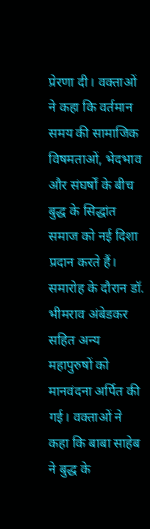प्रेरणा दी। वक्ताओं ने कहा कि वर्तमान समय की सामाजिक विषमताओं, भेदभाव और संघर्षों के बीच बुद्ध के सिद्धांत समाज को नई दिशा प्रदान करते हैं।
समारोह के दौरान डॉ. भीमराव अंबेडकर सहित अन्य महापुरुषों को मानवंदना अर्पित की गई। वक्ताओं ने कहा कि बाबा साहेब ने बुद्ध के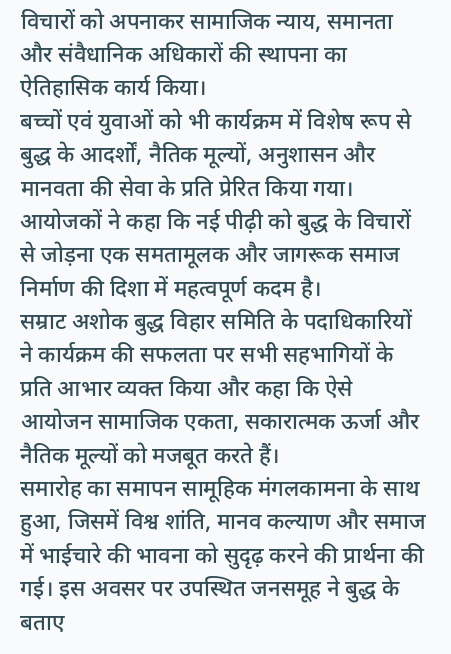विचारों को अपनाकर सामाजिक न्याय, समानता और संवैधानिक अधिकारों की स्थापना का ऐतिहासिक कार्य किया।
बच्चों एवं युवाओं को भी कार्यक्रम में विशेष रूप से बुद्ध के आदर्शों, नैतिक मूल्यों, अनुशासन और मानवता की सेवा के प्रति प्रेरित किया गया। आयोजकों ने कहा कि नई पीढ़ी को बुद्ध के विचारों से जोड़ना एक समतामूलक और जागरूक समाज निर्माण की दिशा में महत्वपूर्ण कदम है।
सम्राट अशोक बुद्ध विहार समिति के पदाधिकारियों ने कार्यक्रम की सफलता पर सभी सहभागियों के प्रति आभार व्यक्त किया और कहा कि ऐसे आयोजन सामाजिक एकता, सकारात्मक ऊर्जा और नैतिक मूल्यों को मजबूत करते हैं।
समारोह का समापन सामूहिक मंगलकामना के साथ हुआ, जिसमें विश्व शांति, मानव कल्याण और समाज में भाईचारे की भावना को सुदृढ़ करने की प्रार्थना की गई। इस अवसर पर उपस्थित जनसमूह ने बुद्ध के बताए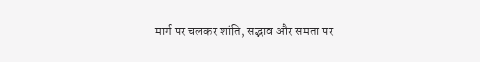मार्ग पर चलकर शांति, सद्भाव और समता पर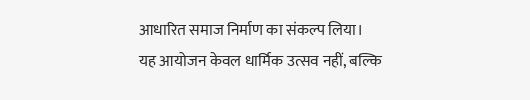आधारित समाज निर्माण का संकल्प लिया।
यह आयोजन केवल धार्मिक उत्सव नहीं, बल्कि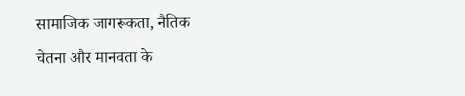सामाजिक जागरूकता, नैतिक चेतना और मानवता के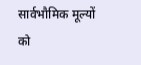सार्वभौमिक मूल्यों को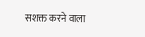सशक्त करने वाला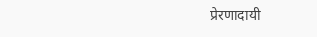प्रेरणादायी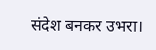संदेश बनकर उभरा।